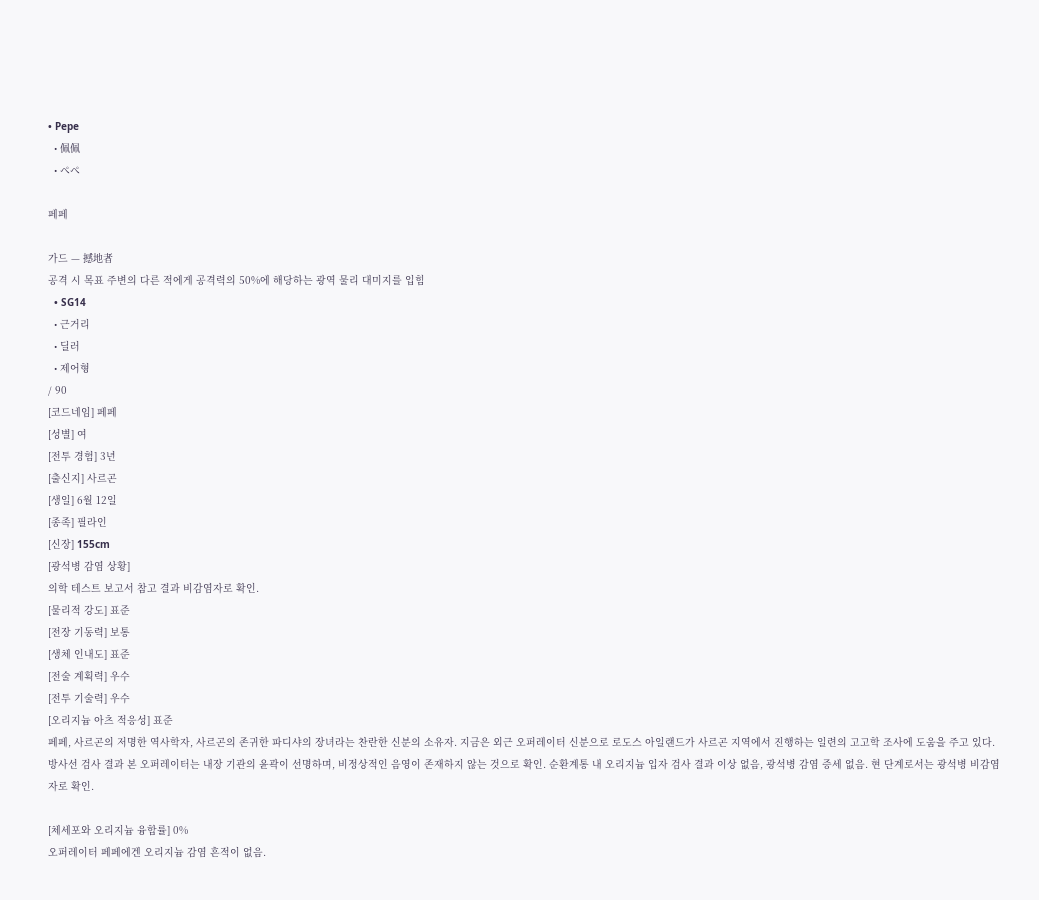• Pepe
  • 佩佩
  • ペペ

페페

가드 — 撼地者
공격 시 목표 주변의 다른 적에게 공격력의 50%에 해당하는 광역 물리 대미지를 입힘
  • SG14
  • 근거리
  • 딜러
  • 제어형
/ 90
[코드네임] 페페
[성별] 여
[전투 경험] 3년
[출신지] 사르곤
[생일] 6월 12일
[종족] 필라인
[신장] 155cm
[광석병 감염 상황]
의학 테스트 보고서 참고 결과 비감염자로 확인.
[물리적 강도] 표준
[전장 기동력] 보통
[생체 인내도] 표준
[전술 계획력] 우수
[전투 기술력] 우수
[오리지늄 아츠 적응성] 표준
페페, 사르곤의 저명한 역사학자, 사르곤의 존귀한 파디샤의 장녀라는 찬란한 신분의 소유자. 지금은 외근 오퍼레이터 신분으로 로도스 아일랜드가 사르곤 지역에서 진행하는 일련의 고고학 조사에 도움을 주고 있다.
방사선 검사 결과 본 오퍼레이터는 내장 기관의 윤곽이 선명하며, 비정상적인 음영이 존재하지 않는 것으로 확인. 순환계통 내 오리지늄 입자 검사 결과 이상 없음, 광석병 감염 증세 없음. 현 단계로서는 광석병 비감염자로 확인.

[체세포와 오리지늄 융합률] 0%
오퍼레이터 페페에겐 오리지늄 감염 흔적이 없음.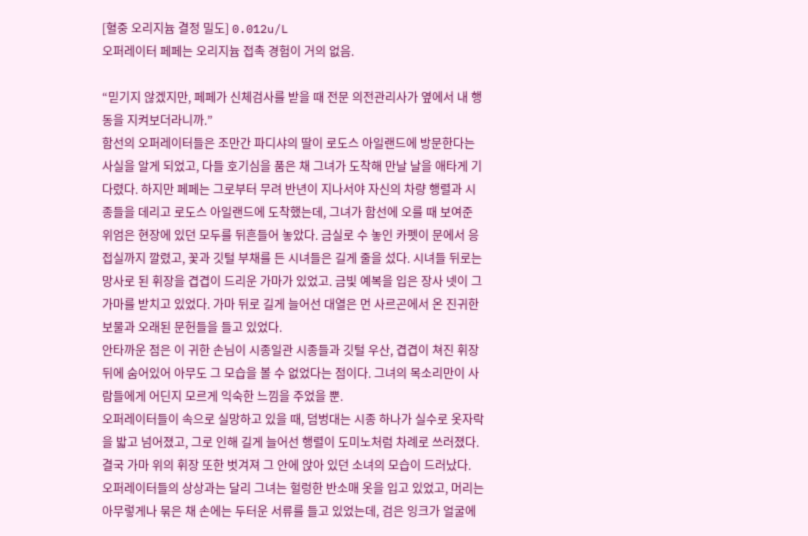[혈중 오리지늄 결정 밀도] 0.012u/L
오퍼레이터 페페는 오리지늄 접촉 경험이 거의 없음.

“믿기지 않겠지만, 페페가 신체검사를 받을 때 전문 의전관리사가 옆에서 내 행동을 지켜보더라니까.”
함선의 오퍼레이터들은 조만간 파디샤의 딸이 로도스 아일랜드에 방문한다는 사실을 알게 되었고, 다들 호기심을 품은 채 그녀가 도착해 만날 날을 애타게 기다렸다. 하지만 페페는 그로부터 무려 반년이 지나서야 자신의 차량 행렬과 시종들을 데리고 로도스 아일랜드에 도착했는데, 그녀가 함선에 오를 때 보여준 위엄은 현장에 있던 모두를 뒤흔들어 놓았다. 금실로 수 놓인 카펫이 문에서 응접실까지 깔렸고, 꽃과 깃털 부채를 든 시녀들은 길게 줄을 섰다. 시녀들 뒤로는 망사로 된 휘장을 겹겹이 드리운 가마가 있었고. 금빛 예복을 입은 장사 넷이 그 가마를 받치고 있었다. 가마 뒤로 길게 늘어선 대열은 먼 사르곤에서 온 진귀한 보물과 오래된 문헌들을 들고 있었다.
안타까운 점은 이 귀한 손님이 시종일관 시종들과 깃털 우산, 겹겹이 쳐진 휘장 뒤에 숨어있어 아무도 그 모습을 볼 수 없었다는 점이다. 그녀의 목소리만이 사람들에게 어딘지 모르게 익숙한 느낌을 주었을 뿐.
오퍼레이터들이 속으로 실망하고 있을 때, 덤벙대는 시종 하나가 실수로 옷자락을 밟고 넘어졌고, 그로 인해 길게 늘어선 행렬이 도미노처럼 차례로 쓰러졌다. 결국 가마 위의 휘장 또한 벗겨져 그 안에 앉아 있던 소녀의 모습이 드러났다. 오퍼레이터들의 상상과는 달리 그녀는 헐렁한 반소매 옷을 입고 있었고, 머리는 아무렇게나 묶은 채 손에는 두터운 서류를 들고 있었는데, 검은 잉크가 얼굴에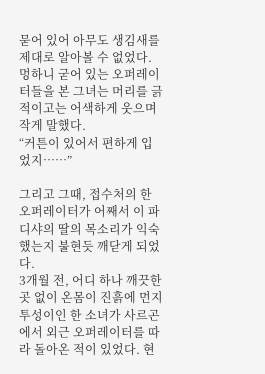묻어 있어 아무도 생김새를 제대로 알아볼 수 없었다.
멍하니 굳어 있는 오퍼레이터들을 본 그녀는 머리를 긁적이고는 어색하게 웃으며 작게 말했다.
“커튼이 있어서 편하게 입었지……”

그리고 그때, 접수처의 한 오퍼레이터가 어째서 이 파디샤의 딸의 목소리가 익숙했는지 불현듯 깨닫게 되었다.
3개월 전, 어디 하나 깨끗한 곳 없이 온몸이 진흙에 먼지투성이인 한 소녀가 사르곤에서 외근 오퍼레이터를 따라 돌아온 적이 있었다. 현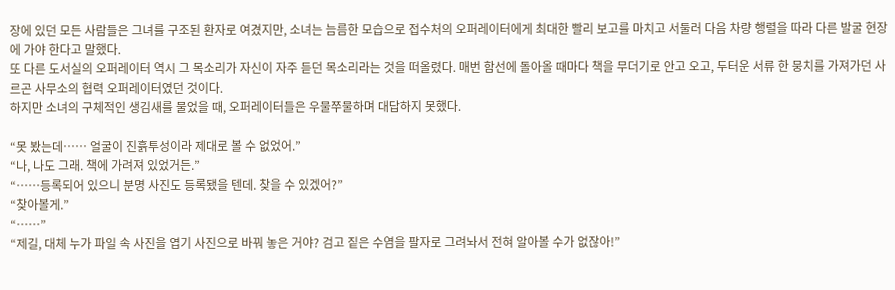장에 있던 모든 사람들은 그녀를 구조된 환자로 여겼지만, 소녀는 늠름한 모습으로 접수처의 오퍼레이터에게 최대한 빨리 보고를 마치고 서둘러 다음 차량 행렬을 따라 다른 발굴 현장에 가야 한다고 말했다.
또 다른 도서실의 오퍼레이터 역시 그 목소리가 자신이 자주 듣던 목소리라는 것을 떠올렸다. 매번 함선에 돌아올 때마다 책을 무더기로 안고 오고, 두터운 서류 한 뭉치를 가져가던 사르곤 사무소의 협력 오퍼레이터였던 것이다.
하지만 소녀의 구체적인 생김새를 물었을 때, 오퍼레이터들은 우물쭈물하며 대답하지 못했다.

“못 봤는데…… 얼굴이 진흙투성이라 제대로 볼 수 없었어.”
“나, 나도 그래. 책에 가려져 있었거든.”
“……등록되어 있으니 분명 사진도 등록됐을 텐데. 찾을 수 있겠어?”
“찾아볼게.”
“……”
“제길, 대체 누가 파일 속 사진을 엽기 사진으로 바꿔 놓은 거야? 검고 짙은 수염을 팔자로 그려놔서 전혀 알아볼 수가 없잖아!”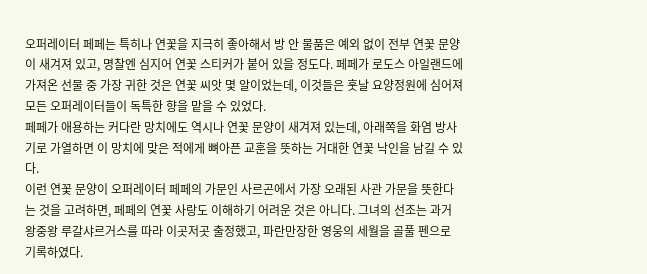오퍼레이터 페페는 특히나 연꽃을 지극히 좋아해서 방 안 물품은 예외 없이 전부 연꽃 문양이 새겨져 있고, 명찰엔 심지어 연꽃 스티커가 붙어 있을 정도다. 페페가 로도스 아일랜드에 가져온 선물 중 가장 귀한 것은 연꽃 씨앗 몇 알이었는데, 이것들은 훗날 요양정원에 심어져 모든 오퍼레이터들이 독특한 향을 맡을 수 있었다.
페페가 애용하는 커다란 망치에도 역시나 연꽃 문양이 새겨져 있는데, 아래쪽을 화염 방사기로 가열하면 이 망치에 맞은 적에게 뼈아픈 교훈을 뜻하는 거대한 연꽃 낙인을 남길 수 있다.
이런 연꽃 문양이 오퍼레이터 페페의 가문인 사르곤에서 가장 오래된 사관 가문을 뜻한다는 것을 고려하면, 페페의 연꽃 사랑도 이해하기 어려운 것은 아니다. 그녀의 선조는 과거 왕중왕 루갈샤르거스를 따라 이곳저곳 출정했고, 파란만장한 영웅의 세월을 골풀 펜으로 기록하였다.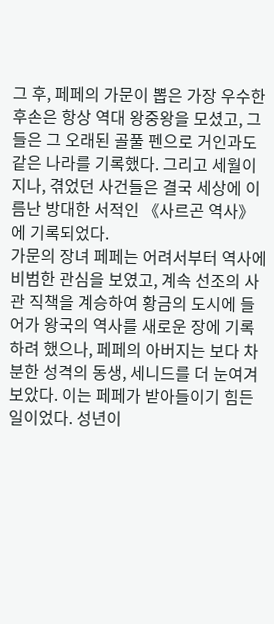그 후, 페페의 가문이 뽑은 가장 우수한 후손은 항상 역대 왕중왕을 모셨고, 그들은 그 오래된 골풀 펜으로 거인과도 같은 나라를 기록했다. 그리고 세월이 지나, 겪었던 사건들은 결국 세상에 이름난 방대한 서적인 《사르곤 역사》에 기록되었다.
가문의 장녀 페페는 어려서부터 역사에 비범한 관심을 보였고, 계속 선조의 사관 직책을 계승하여 황금의 도시에 들어가 왕국의 역사를 새로운 장에 기록하려 했으나, 페페의 아버지는 보다 차분한 성격의 동생, 세니드를 더 눈여겨보았다. 이는 페페가 받아들이기 힘든 일이었다. 성년이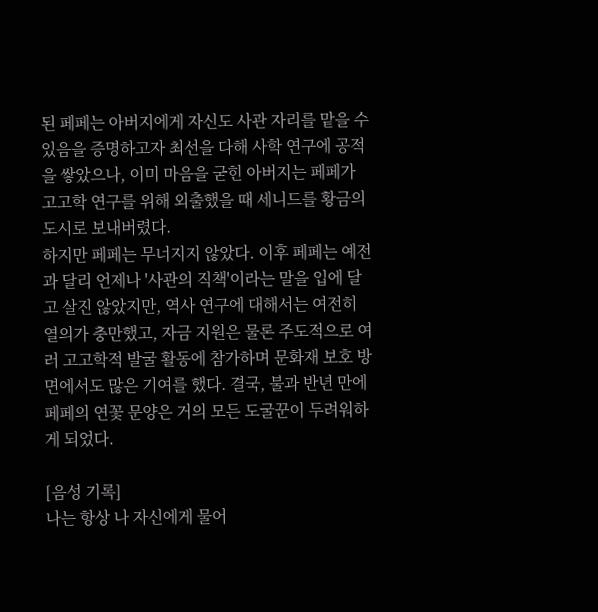된 페페는 아버지에게 자신도 사관 자리를 맡을 수 있음을 증명하고자 최선을 다해 사학 연구에 공적을 쌓았으나, 이미 마음을 굳힌 아버지는 페페가 고고학 연구를 위해 외출했을 때 세니드를 황금의 도시로 보내버렸다.
하지만 페페는 무너지지 않았다. 이후 페페는 예전과 달리 언제나 '사관의 직책'이라는 말을 입에 달고 살진 않았지만, 역사 연구에 대해서는 여전히 열의가 충만했고, 자금 지원은 물론 주도적으로 여러 고고학적 발굴 활동에 참가하며 문화재 보호 방면에서도 많은 기여를 했다. 결국, 불과 반년 만에 페페의 연꽃 문양은 거의 모든 도굴꾼이 두려워하게 되었다.

[음성 기록]
나는 항상 나 자신에게 물어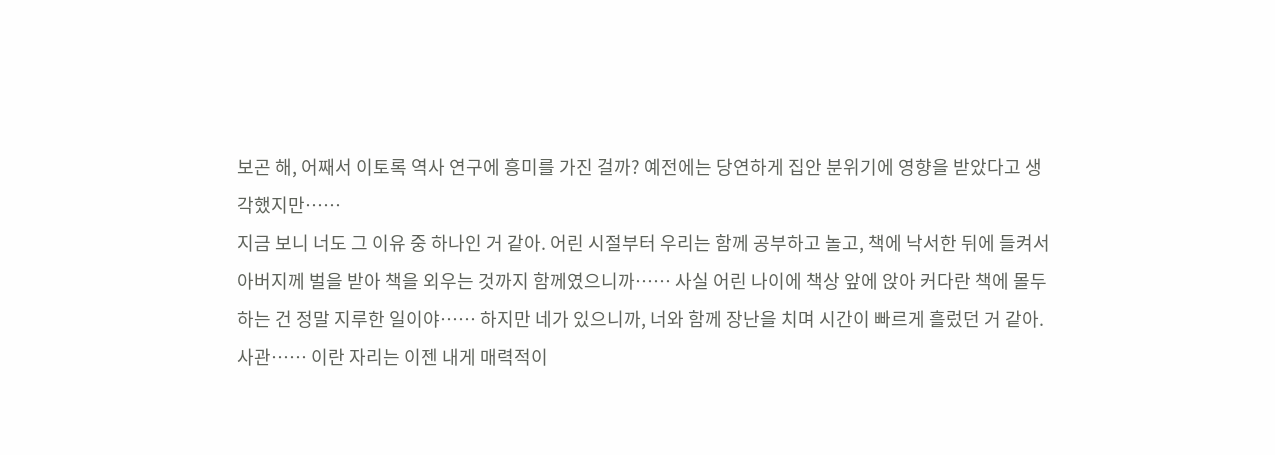보곤 해, 어째서 이토록 역사 연구에 흥미를 가진 걸까? 예전에는 당연하게 집안 분위기에 영향을 받았다고 생각했지만……
지금 보니 너도 그 이유 중 하나인 거 같아. 어린 시절부터 우리는 함께 공부하고 놀고, 책에 낙서한 뒤에 들켜서 아버지께 벌을 받아 책을 외우는 것까지 함께였으니까…… 사실 어린 나이에 책상 앞에 앉아 커다란 책에 몰두하는 건 정말 지루한 일이야…… 하지만 네가 있으니까, 너와 함께 장난을 치며 시간이 빠르게 흘렀던 거 같아.
사관…… 이란 자리는 이젠 내게 매력적이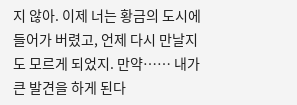지 않아. 이제 너는 황금의 도시에 들어가 버렸고, 언제 다시 만날지도 모르게 되었지. 만약…… 내가 큰 발견을 하게 된다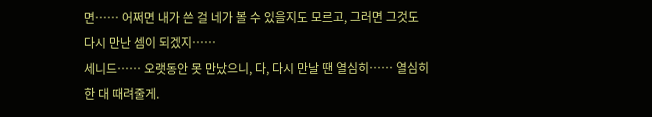면…… 어쩌면 내가 쓴 걸 네가 볼 수 있을지도 모르고, 그러면 그것도 다시 만난 셈이 되겠지……
세니드…… 오랫동안 못 만났으니, 다, 다시 만날 땐 열심히…… 열심히 한 대 때려줄게.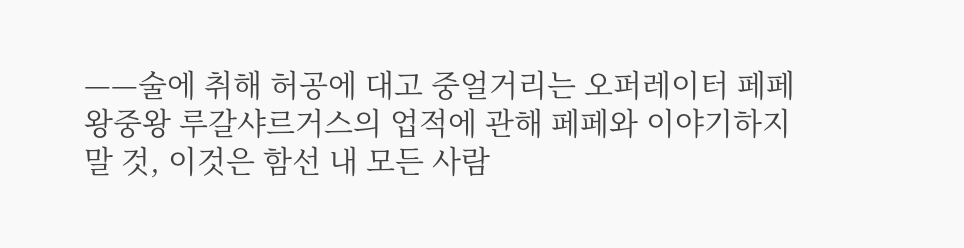——술에 취해 허공에 대고 중얼거리는 오퍼레이터 페페
왕중왕 루갈샤르거스의 업적에 관해 페페와 이야기하지 말 것, 이것은 함선 내 모든 사람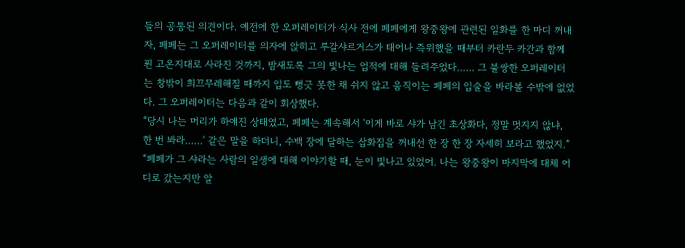들의 공통된 의견이다. 예전에 한 오퍼레이터가 식사 전에 페페에게 왕중왕에 관련된 일화를 한 마디 꺼내자, 페페는 그 오퍼레이터를 의자에 앉히고 루갈샤르거스가 태어나 즉위했을 때부터 카란두 카간과 함께 푄 고온지대로 사라진 것까지, 밤새도록 그의 빛나는 업적에 대해 들려주었다…… 그 불쌍한 오퍼레이터는 창밖이 희끄무레해질 때까지 입도 뻥긋 못한 채 쉬지 않고 움직이는 페페의 입술을 바라볼 수밖에 없었다. 그 오퍼레이터는 다음과 같이 회상했다.
“당시 나는 머리가 하얘진 상태였고, 페페는 계속해서 '이게 바로 샤가 남긴 초상화다, 정말 멋지지 않냐, 한 번 봐라……' 같은 말을 하더니, 수백 장에 달하는 삽화집을 꺼내선 한 장 한 장 자세히 보라고 했었지.”
“페페가 그 샤라는 사람의 일생에 대해 이야기할 때, 눈이 빛나고 있었어. 나는 왕중왕이 마지막에 대체 어디로 갔는지만 알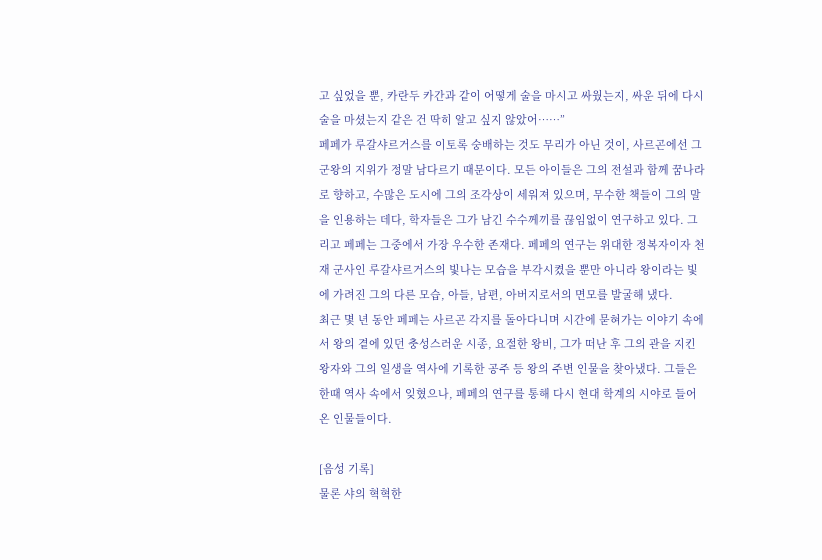고 싶었을 뿐, 카란두 카간과 같이 어떻게 술을 마시고 싸웠는지, 싸운 뒤에 다시 술을 마셨는지 같은 건 딱히 알고 싶지 않았어……”
페페가 루갈샤르거스를 이토록 숭배하는 것도 무리가 아닌 것이, 사르곤에선 그 군왕의 지위가 정말 남다르기 때문이다. 모든 아이들은 그의 전설과 함께 꿈나라로 향하고, 수많은 도시에 그의 조각상이 세워져 있으며, 무수한 책들이 그의 말을 인용하는 데다, 학자들은 그가 남긴 수수께끼를 끊임없이 연구하고 있다. 그리고 페페는 그중에서 가장 우수한 존재다. 페페의 연구는 위대한 정복자이자 천재 군사인 루갈샤르거스의 빛나는 모습을 부각시켰을 뿐만 아니라 왕이라는 빛에 가려진 그의 다른 모습, 아들, 남편, 아버지로서의 면모를 발굴해 냈다.
최근 몇 년 동안 페페는 사르곤 각지를 돌아다니며 시간에 묻혀가는 이야기 속에서 왕의 곁에 있던 충성스러운 시종, 요절한 왕비, 그가 떠난 후 그의 관을 지킨 왕자와 그의 일생을 역사에 기록한 공주 등 왕의 주변 인물을 찾아냈다. 그들은 한때 역사 속에서 잊혔으나, 페페의 연구를 통해 다시 현대 학계의 시야로 들어온 인물들이다.

[음성 기록]
물론 샤의 혁혁한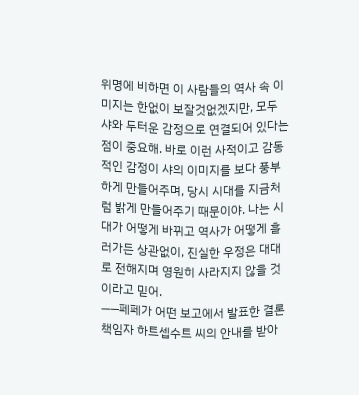위명에 비하면 이 사람들의 역사 속 이미지는 한없이 보잘것없겠지만, 모두 샤와 두터운 감정으로 연결되어 있다는 점이 중요해. 바로 이런 사적이고 감동적인 감정이 샤의 이미지를 보다 풍부하게 만들어주며, 당시 시대를 지금처럼 밝게 만들어주기 때문이야. 나는 시대가 어떻게 바뀌고 역사가 어떻게 흘러가든 상관없이, 진실한 우정은 대대로 전해지며 영원히 사라지지 않을 것이라고 믿어.
——페페가 어떤 보고에서 발표한 결론
책임자 하트셉수트 씨의 안내를 받아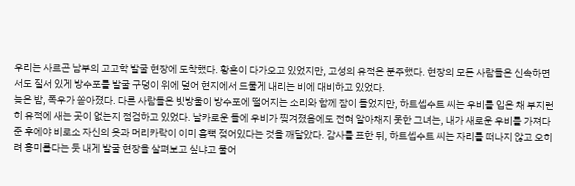우리는 사르곤 남부의 고고학 발굴 현장에 도착했다. 황혼이 다가오고 있었지만, 고성의 유적은 분주했다. 현장의 모든 사람들은 신속하면서도 질서 있게 방수포를 발굴 구덩이 위에 덮어 현지에서 드물게 내리는 비에 대비하고 있었다.
늦은 밤, 폭우가 쏟아졌다. 다른 사람들은 빗방울이 방수포에 떨어지는 소리와 함께 잠이 들었지만, 하트셉수트 씨는 우비를 입은 채 부지런히 유적에 새는 곳이 없는지 점검하고 있었다. 날카로운 돌에 우비가 찢겨졌음에도 전혀 알아채지 못한 그녀는, 내가 새로운 우비를 가져다준 후에야 비로소 자신의 옷과 머리카락이 이미 흠뻑 젖어있다는 것을 깨달았다. 감사를 표한 뒤, 하트셉수트 씨는 자리를 떠나지 않고 오히려 흥미롭다는 듯 내게 발굴 현장을 살펴보고 싶냐고 물어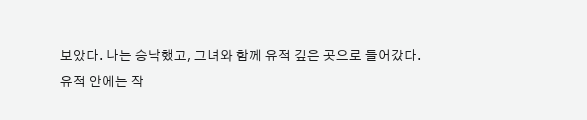보았다. 나는 승낙했고, 그녀와 함께 유적 깊은 곳으로 들어갔다.
유적 안에는 작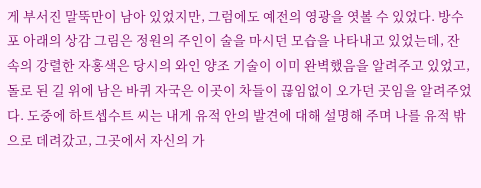게 부서진 말뚝만이 남아 있었지만, 그럼에도 예전의 영광을 엿볼 수 있었다. 방수포 아래의 상감 그림은 정원의 주인이 술을 마시던 모습을 나타내고 있었는데, 잔 속의 강렬한 자홍색은 당시의 와인 양조 기술이 이미 완벽했음을 알려주고 있었고, 돌로 된 길 위에 남은 바퀴 자국은 이곳이 차들이 끊임없이 오가던 곳임을 알려주었다. 도중에 하트셉수트 씨는 내게 유적 안의 발견에 대해 설명해 주며 나를 유적 밖으로 데려갔고, 그곳에서 자신의 가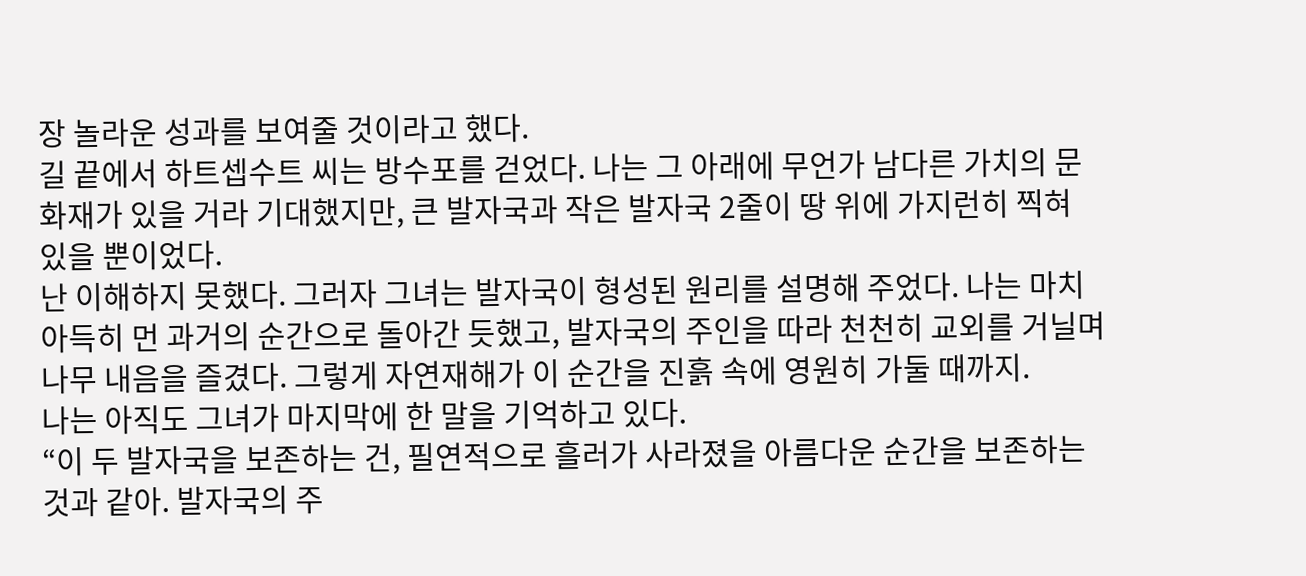장 놀라운 성과를 보여줄 것이라고 했다.
길 끝에서 하트셉수트 씨는 방수포를 걷었다. 나는 그 아래에 무언가 남다른 가치의 문화재가 있을 거라 기대했지만, 큰 발자국과 작은 발자국 2줄이 땅 위에 가지런히 찍혀 있을 뿐이었다.
난 이해하지 못했다. 그러자 그녀는 발자국이 형성된 원리를 설명해 주었다. 나는 마치 아득히 먼 과거의 순간으로 돌아간 듯했고, 발자국의 주인을 따라 천천히 교외를 거닐며 나무 내음을 즐겼다. 그렇게 자연재해가 이 순간을 진흙 속에 영원히 가둘 때까지.
나는 아직도 그녀가 마지막에 한 말을 기억하고 있다.
“이 두 발자국을 보존하는 건, 필연적으로 흘러가 사라졌을 아름다운 순간을 보존하는 것과 같아. 발자국의 주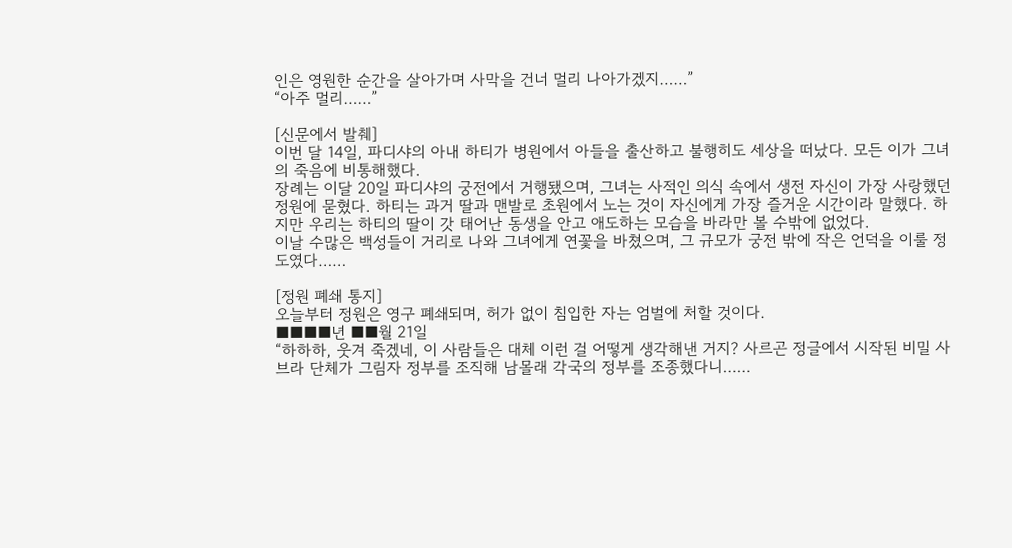인은 영원한 순간을 살아가며 사막을 건너 멀리 나아가겠지……”
“아주 멀리……”

[신문에서 발췌]
이번 달 14일, 파디샤의 아내 하티가 병원에서 아들을 출산하고 불행히도 세상을 떠났다. 모든 이가 그녀의 죽음에 비통해했다.
장례는 이달 20일 파디샤의 궁전에서 거행됐으며, 그녀는 사적인 의식 속에서 생전 자신이 가장 사랑했던 정원에 묻혔다. 하티는 과거 딸과 맨발로 초원에서 노는 것이 자신에게 가장 즐거운 시간이라 말했다. 하지만 우리는 하티의 딸이 갓 태어난 동생을 안고 애도하는 모습을 바라만 볼 수밖에 없었다.
이날 수많은 백성들이 거리로 나와 그녀에게 연꽃을 바쳤으며, 그 규모가 궁전 밖에 작은 언덕을 이룰 정도였다……

[정원 폐쇄 통지]
오늘부터 정원은 영구 폐쇄되며, 허가 없이 침입한 자는 엄벌에 처할 것이다.
■■■■년 ■■월 21일
“하하하, 웃겨 죽겠네, 이 사람들은 대체 이런 걸 어떻게 생각해낸 거지? 사르곤 정글에서 시작된 비밀 사브라 단체가 그림자 정부를 조직해 남몰래 각국의 정부를 조종했다니……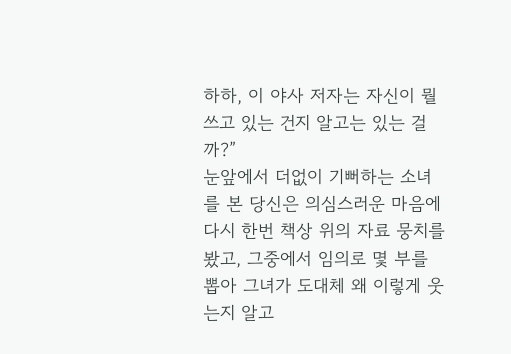하하, 이 야사 저자는 자신이 뭘 쓰고 있는 건지 알고는 있는 걸까?”
눈앞에서 더없이 기뻐하는 소녀를 본 당신은 의심스러운 마음에 다시 한번 책상 위의 자료 뭉치를 봤고, 그중에서 임의로 몇 부를 뽑아 그녀가 도대체 왜 이렇게 웃는지 알고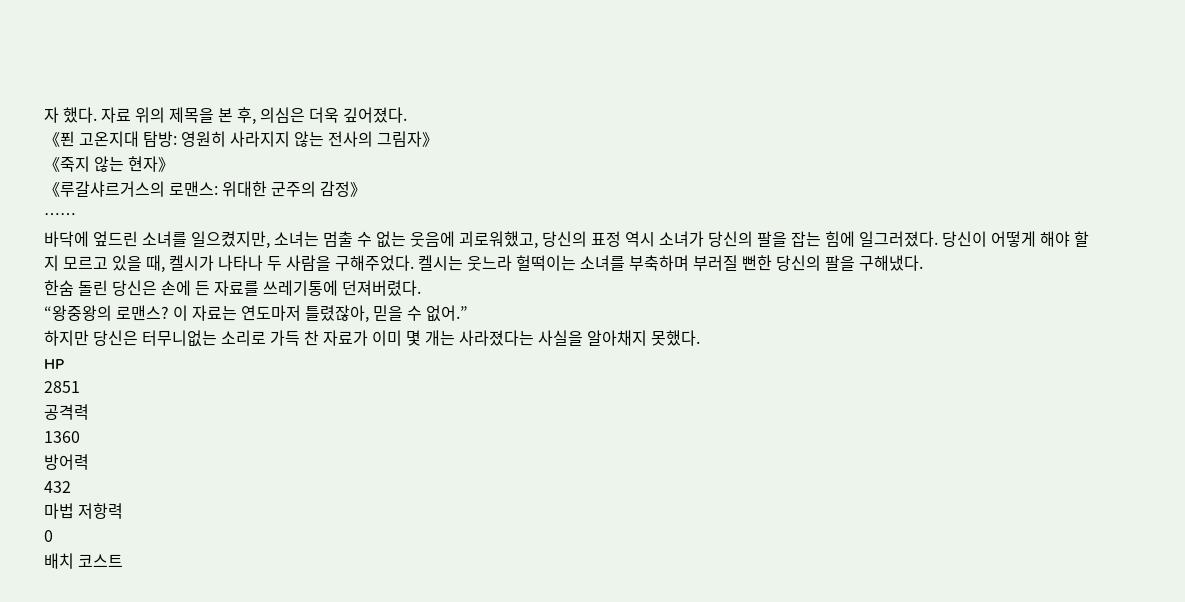자 했다. 자료 위의 제목을 본 후, 의심은 더욱 깊어졌다.
《푄 고온지대 탐방: 영원히 사라지지 않는 전사의 그림자》
《죽지 않는 현자》
《루갈샤르거스의 로맨스: 위대한 군주의 감정》
……
바닥에 엎드린 소녀를 일으켰지만, 소녀는 멈출 수 없는 웃음에 괴로워했고, 당신의 표정 역시 소녀가 당신의 팔을 잡는 힘에 일그러졌다. 당신이 어떻게 해야 할지 모르고 있을 때, 켈시가 나타나 두 사람을 구해주었다. 켈시는 웃느라 헐떡이는 소녀를 부축하며 부러질 뻔한 당신의 팔을 구해냈다.
한숨 돌린 당신은 손에 든 자료를 쓰레기통에 던져버렸다.
“왕중왕의 로맨스? 이 자료는 연도마저 틀렸잖아, 믿을 수 없어.”
하지만 당신은 터무니없는 소리로 가득 찬 자료가 이미 몇 개는 사라졌다는 사실을 알아채지 못했다.
HP
2851
공격력
1360
방어력
432
마법 저항력
0
배치 코스트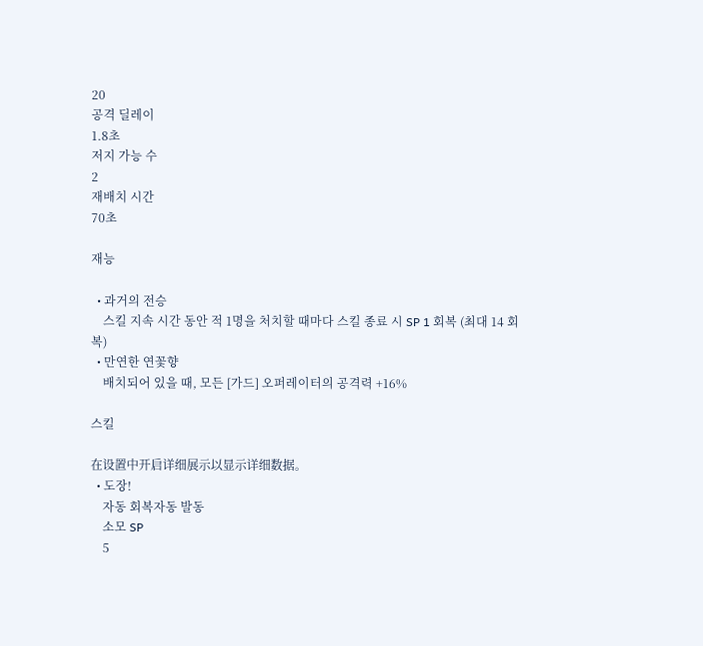20
공격 딜레이
1.8초
저지 가능 수
2
재배치 시간
70초

재능

  • 과거의 전승
    스킬 지속 시간 동안 적 1명을 처치할 때마다 스킬 종료 시 SP 1 회복 (최대 14 회복)
  • 만연한 연꽃향
    배치되어 있을 때, 모든 [가드] 오퍼레이터의 공격력 +16%

스킬

在设置中开启详细展示以显示详细数据。
  • 도장!
    자동 회복자동 발동
    소모 SP
    5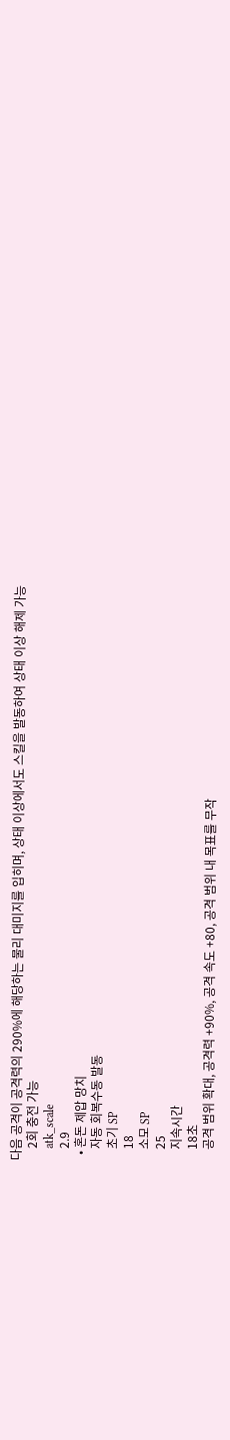다음 공격이 공격력의 290%에 해당하는 물리 대미지를 입히며, 상태 이상에서도 스킬을 발동하여 상태 이상 해제 가능
    2회 충전 가능
    atk_scale
    2.9
  • 혼돈 제압 망치
    자동 회복수동 발동
    초기 SP
    18
    소모 SP
    25
    지속시간
    18초
    공격 범위 확대, 공격력 +90%, 공격 속도 +80, 공격 범위 내 목표를 무작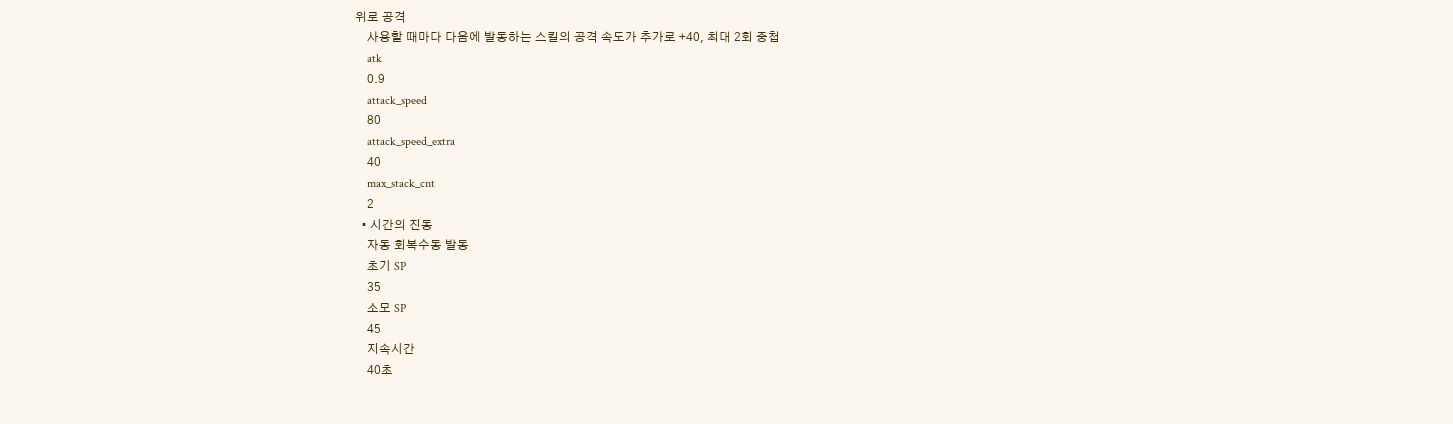위로 공격
    사용할 때마다 다음에 발동하는 스킬의 공격 속도가 추가로 +40, 최대 2회 중첩
    atk
    0.9
    attack_speed
    80
    attack_speed_extra
    40
    max_stack_cnt
    2
  • 시간의 진동
    자동 회복수동 발동
    초기 SP
    35
    소모 SP
    45
    지속시간
    40초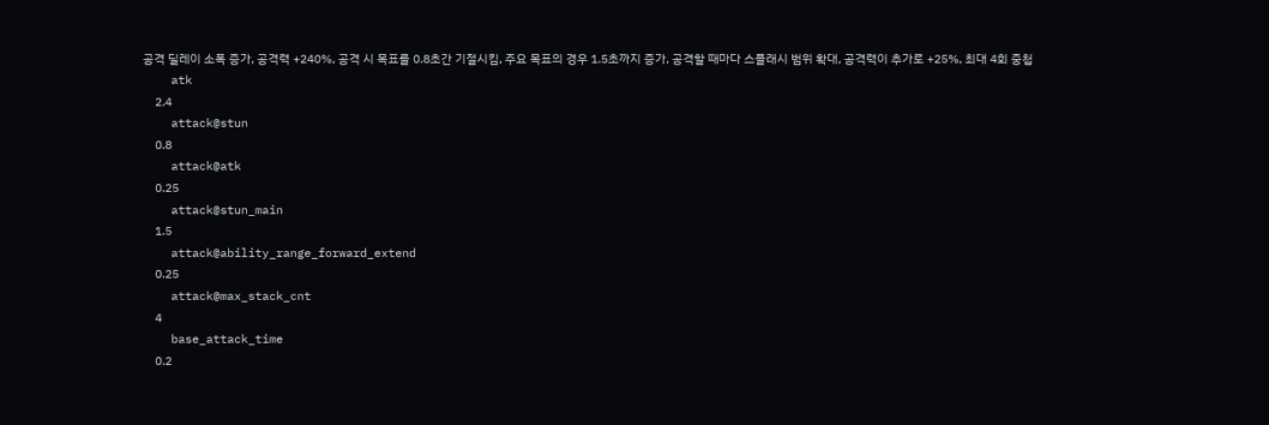공격 딜레이 소폭 증가, 공격력 +240%, 공격 시 목표를 0.8초간 기절시킴, 주요 목표의 경우 1.5초까지 증가, 공격할 때마다 스플래시 범위 확대, 공격력이 추가로 +25%, 최대 4회 중첩
    atk
    2.4
    attack@stun
    0.8
    attack@atk
    0.25
    attack@stun_main
    1.5
    attack@ability_range_forward_extend
    0.25
    attack@max_stack_cnt
    4
    base_attack_time
    0.2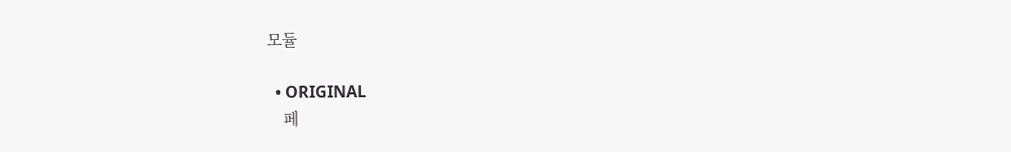모듈

  • ORIGINAL
    페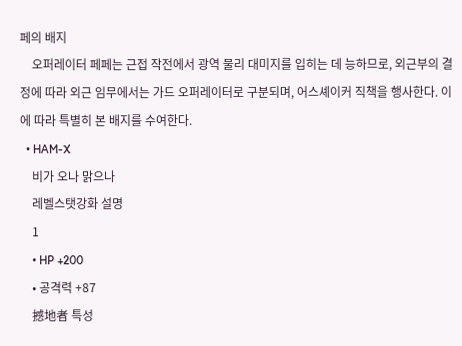페의 배지
    오퍼레이터 페페는 근접 작전에서 광역 물리 대미지를 입히는 데 능하므로, 외근부의 결정에 따라 외근 임무에서는 가드 오퍼레이터로 구분되며, 어스셰이커 직책을 행사한다. 이에 따라 특별히 본 배지를 수여한다.
  • HAM-X
    비가 오나 맑으나
    레벨스탯강화 설명
    1
    • HP +200
    • 공격력 +87
    撼地者 특성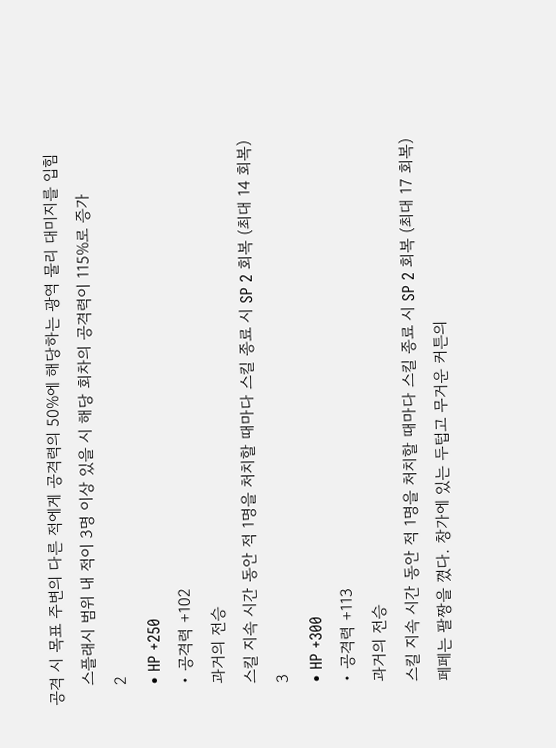공격 시 목표 주변의 다른 적에게 공격력의 50%에 해당하는 광역 물리 대미지를 입힘
    스플래시 범위 내 적이 3명 이상 있을 시 해당 회차의 공격력이 115%로 증가
    2
    • HP +250
    • 공격력 +102
    과거의 전승
    스킬 지속 시간 동안 적 1명을 처치할 때마다 스킬 종료 시 SP 2 회복 (최대 14 회복)
    3
    • HP +300
    • 공격력 +113
    과거의 전승
    스킬 지속 시간 동안 적 1명을 처치할 때마다 스킬 종료 시 SP 2 회복 (최대 17 회복)
    페페는 팔짱을 꼈다. 창가에 있는 두텁고 무거운 커튼의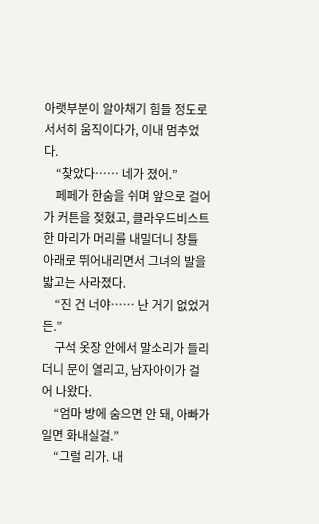아랫부분이 알아채기 힘들 정도로 서서히 움직이다가, 이내 멈추었다.
    “찾았다…… 네가 졌어.”
    페페가 한숨을 쉬며 앞으로 걸어가 커튼을 젖혔고, 클라우드비스트 한 마리가 머리를 내밀더니 창틀 아래로 뛰어내리면서 그녀의 발을 밟고는 사라졌다.
    “진 건 너야…… 난 거기 없었거든.”
    구석 옷장 안에서 말소리가 들리더니 문이 열리고, 남자아이가 걸어 나왔다.
    “엄마 방에 숨으면 안 돼, 아빠가 일면 화내실걸.”
    “그럴 리가. 내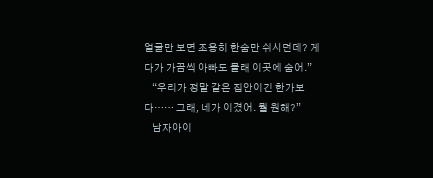얼굴만 보면 조용히 한숨만 쉬시던데? 게다가 가끔씩 아빠도 몰래 이곳에 숨어.”
    “우리가 정말 같은 집안이긴 한가보다…… 그래, 네가 이겼어. 뭘 원해?”
    남자아이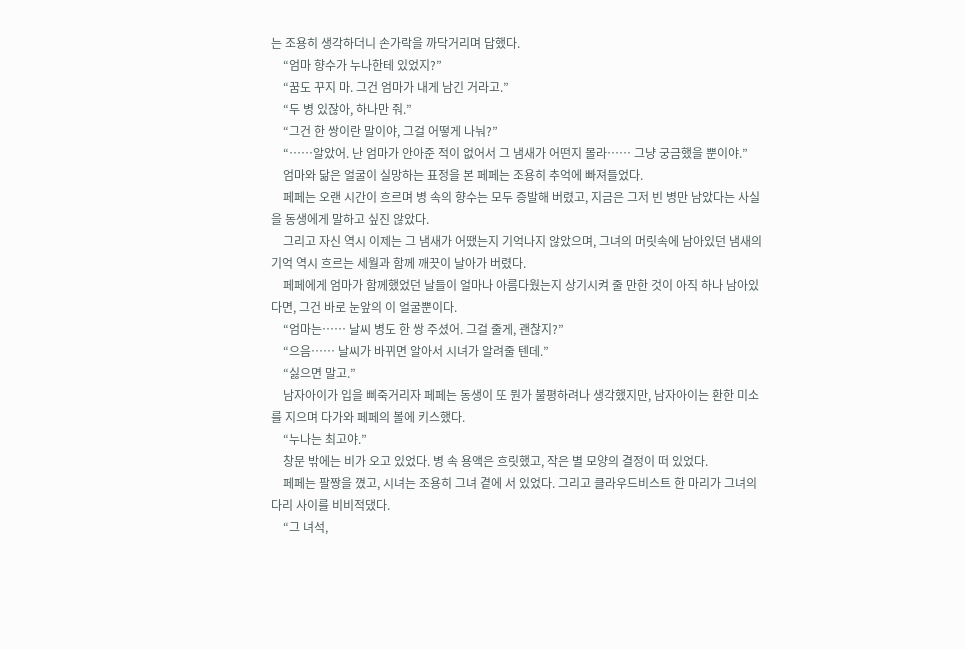는 조용히 생각하더니 손가락을 까닥거리며 답했다.
    “엄마 향수가 누나한테 있었지?”
    “꿈도 꾸지 마. 그건 엄마가 내게 남긴 거라고.”
    “두 병 있잖아, 하나만 줘.”
    “그건 한 쌍이란 말이야, 그걸 어떻게 나눠?”
    “……알았어. 난 엄마가 안아준 적이 없어서 그 냄새가 어떤지 몰라…… 그냥 궁금했을 뿐이야.”
    엄마와 닮은 얼굴이 실망하는 표정을 본 페페는 조용히 추억에 빠져들었다.
    페페는 오랜 시간이 흐르며 병 속의 향수는 모두 증발해 버렸고, 지금은 그저 빈 병만 남았다는 사실을 동생에게 말하고 싶진 않았다.
    그리고 자신 역시 이제는 그 냄새가 어땠는지 기억나지 않았으며, 그녀의 머릿속에 남아있던 냄새의 기억 역시 흐르는 세월과 함께 깨끗이 날아가 버렸다.
    페페에게 엄마가 함께했었던 날들이 얼마나 아름다웠는지 상기시켜 줄 만한 것이 아직 하나 남아있다면, 그건 바로 눈앞의 이 얼굴뿐이다.
    “엄마는…… 날씨 병도 한 쌍 주셨어. 그걸 줄게, 괜찮지?”
    “으음…… 날씨가 바뀌면 알아서 시녀가 알려줄 텐데.”
    “싫으면 말고.”
    남자아이가 입을 삐죽거리자 페페는 동생이 또 뭔가 불평하려나 생각했지만, 남자아이는 환한 미소를 지으며 다가와 페페의 볼에 키스했다.
    “누나는 최고야.”
    창문 밖에는 비가 오고 있었다. 병 속 용액은 흐릿했고, 작은 별 모양의 결정이 떠 있었다.
    페페는 팔짱을 꼈고, 시녀는 조용히 그녀 곁에 서 있었다. 그리고 클라우드비스트 한 마리가 그녀의 다리 사이를 비비적댔다.
    “그 녀석,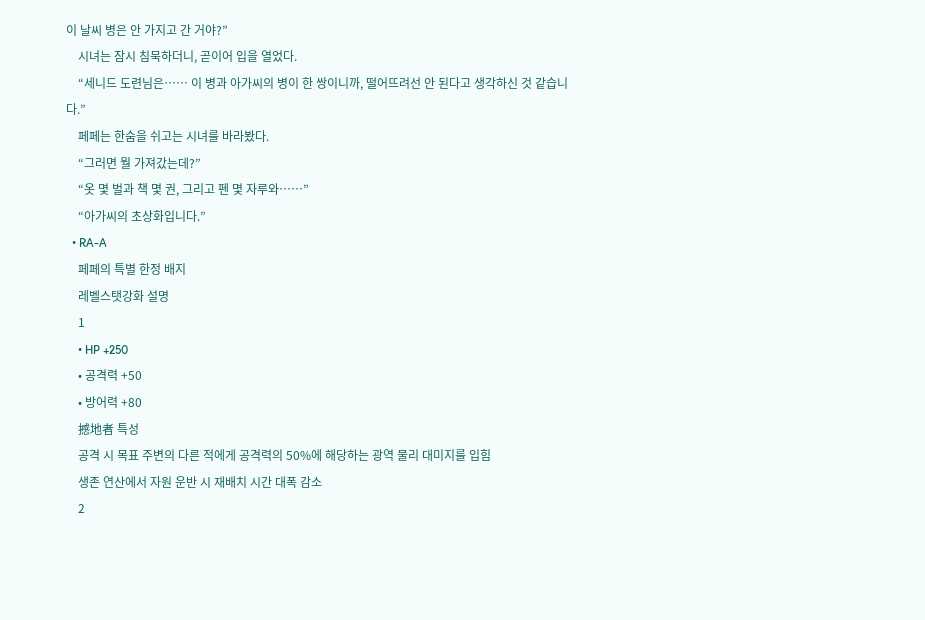이 날씨 병은 안 가지고 간 거야?”
    시녀는 잠시 침묵하더니, 곧이어 입을 열었다.
    “세니드 도련님은…… 이 병과 아가씨의 병이 한 쌍이니까, 떨어뜨려선 안 된다고 생각하신 것 같습니다.”
    페페는 한숨을 쉬고는 시녀를 바라봤다.
    “그러면 뭘 가져갔는데?”
    “옷 몇 벌과 책 몇 권, 그리고 펜 몇 자루와……”
    “아가씨의 초상화입니다.”
  • RA-A
    페페의 특별 한정 배지
    레벨스탯강화 설명
    1
    • HP +250
    • 공격력 +50
    • 방어력 +80
    撼地者 특성
    공격 시 목표 주변의 다른 적에게 공격력의 50%에 해당하는 광역 물리 대미지를 입힘
    생존 연산에서 자원 운반 시 재배치 시간 대폭 감소
    2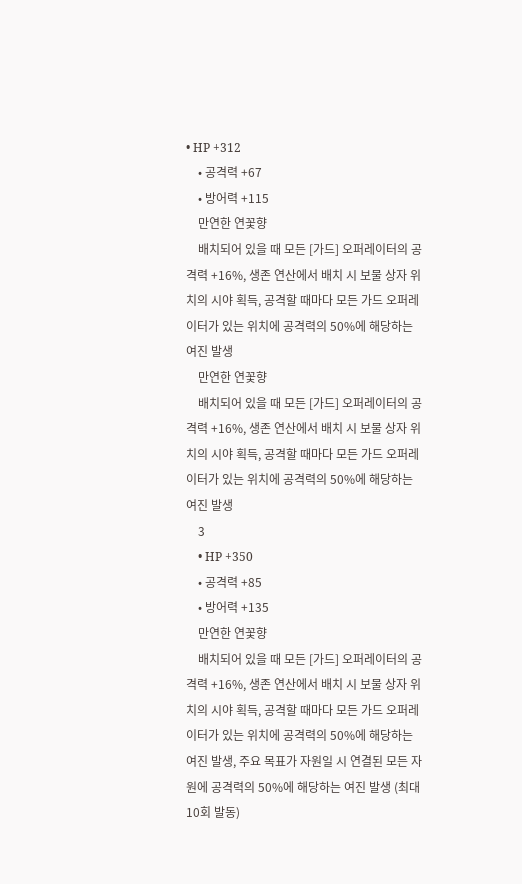• HP +312
    • 공격력 +67
    • 방어력 +115
    만연한 연꽃향
    배치되어 있을 때 모든 [가드] 오퍼레이터의 공격력 +16%, 생존 연산에서 배치 시 보물 상자 위치의 시야 획득, 공격할 때마다 모든 가드 오퍼레이터가 있는 위치에 공격력의 50%에 해당하는 여진 발생
    만연한 연꽃향
    배치되어 있을 때 모든 [가드] 오퍼레이터의 공격력 +16%, 생존 연산에서 배치 시 보물 상자 위치의 시야 획득, 공격할 때마다 모든 가드 오퍼레이터가 있는 위치에 공격력의 50%에 해당하는 여진 발생
    3
    • HP +350
    • 공격력 +85
    • 방어력 +135
    만연한 연꽃향
    배치되어 있을 때 모든 [가드] 오퍼레이터의 공격력 +16%, 생존 연산에서 배치 시 보물 상자 위치의 시야 획득, 공격할 때마다 모든 가드 오퍼레이터가 있는 위치에 공격력의 50%에 해당하는 여진 발생, 주요 목표가 자원일 시 연결된 모든 자원에 공격력의 50%에 해당하는 여진 발생 (최대 10회 발동)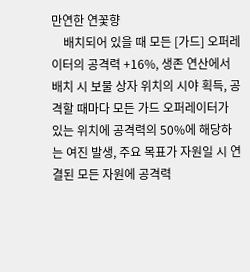만연한 연꽃향
    배치되어 있을 때 모든 [가드] 오퍼레이터의 공격력 +16%, 생존 연산에서 배치 시 보물 상자 위치의 시야 획득, 공격할 때마다 모든 가드 오퍼레이터가 있는 위치에 공격력의 50%에 해당하는 여진 발생, 주요 목표가 자원일 시 연결된 모든 자원에 공격력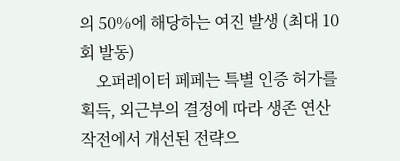의 50%에 해당하는 여진 발생 (최대 10회 발동)
    오퍼레이터 페페는 특별 인증 허가를 획득, 외근부의 결정에 따라 생존 연산 작전에서 개선된 전략으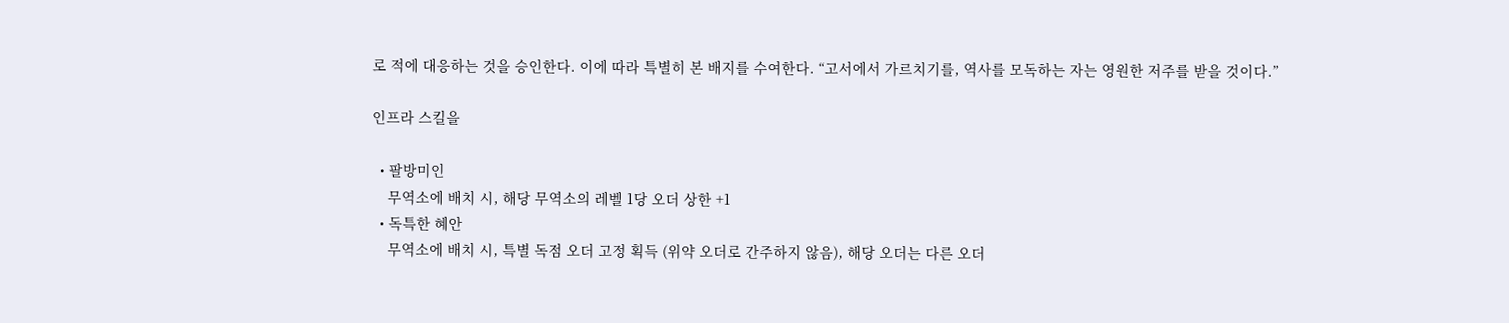로 적에 대응하는 것을 승인한다. 이에 따라 특별히 본 배지를 수여한다. “고서에서 가르치기를, 역사를 모독하는 자는 영원한 저주를 받을 것이다.”

인프라 스킬을

  • 팔방미인
    무역소에 배치 시, 해당 무역소의 레벨 1당 오더 상한 +1
  • 독특한 혜안
    무역소에 배치 시, 특별 독점 오더 고정 획득 (위약 오더로 간주하지 않음), 해당 오더는 다른 오더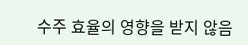수주 효율의 영향을 받지 않음